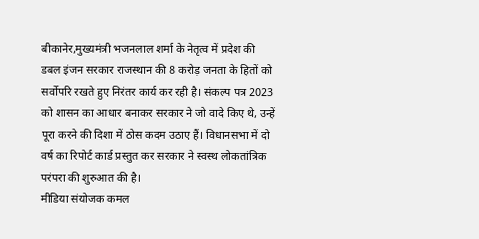बीकानेर,मुख्यमंत्री भजनलाल शर्मा के नेतृत्व में प्रदेश की डबल इंजन सरकार राजस्थान की 8 करोड़ जनता के हितों को सर्वोपरि रखते हुए निरंतर कार्य कर रही है। संकल्प पत्र 2023 को शासन का आधार बनाकर सरकार ने जो वादे किए थे, उन्हें पूरा करने की दिशा में ठोस कदम उठाए हैं। विधानसभा में दो वर्ष का रिपोर्ट कार्ड प्रस्तुत कर सरकार ने स्वस्थ लोकतांत्रिक परंपरा की शुरुआत की है।
मीडिया संयोजक कमल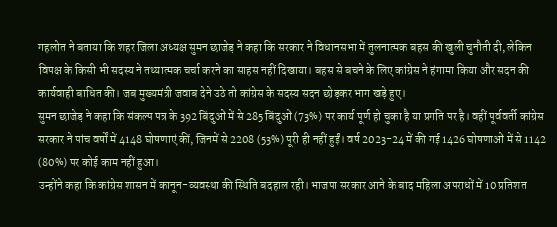गहलोत ने बताया कि शहर जिला अध्यक्ष सुमन छाजेड़ ने कहा कि सरकार ने विधानसभा में तुलनात्मक बहस की खुली चुनौती दी, लेकिन विपक्ष के किसी भी सदस्य ने तथ्यात्मक चर्चा करने का साहस नहीं दिखाया। बहस से बचने के लिए कांग्रेस ने हंगामा किया और सदन की कार्यवाही बाधित की। जब मुख्यमंत्री जवाब देने उठे तो कांग्रेस के सदस्य सदन छोड़कर भाग खड़े हुए।
सुमन छाजेड़ ने कहा कि संकल्प पत्र के 392 बिंदुओं में से 285 बिंदुओं (73%) पर कार्य पूर्ण हो चुका है या प्रगति पर है। वहीं पूर्ववर्ती कांग्रेस सरकार ने पांच वर्षों में 4148 घोषणाएं कीं, जिनमें से 2208 (53%) पूरी ही नहीं हुईं। वर्ष 2023-24 में की गई 1426 घोषणाओं में से 1142 (80%) पर कोई काम नहीं हुआ।
उन्होंने कहा कि कांग्रेस शासन में कानून-व्यवस्था की स्थिति बदहाल रही। भाजपा सरकार आने के बाद महिला अपराधों में 10 प्रतिशत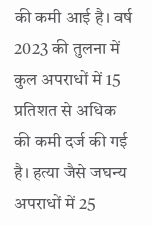की कमी आई है। वर्ष 2023 की तुलना में कुल अपराधों में 15 प्रतिशत से अधिक की कमी दर्ज की गई है। हत्या जैसे जघन्य अपराधों में 25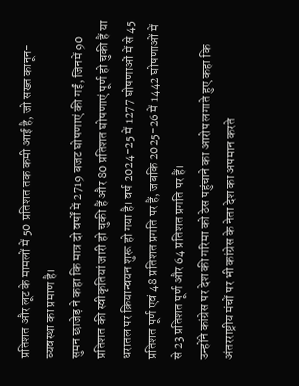प्रतिशत और लूट के मामलों में 50 प्रतिशत तक कमी आई है, जो सख्त कानून-व्यवस्था का प्रमाण है।
सुमन छाजेड़ ने कहा कि मात्र दो वर्षों में 2719 बजट घोषणाएं की गईं, जिनमें 90 प्रतिशत की स्वीकृतियां जारी हो चुकी हैं और 80 प्रतिशत घोषणाएं पूर्ण हो चुकी हैं या धरातल पर क्रियान्वयन शुरू हो गया है। वर्ष 2024-25 में 1277 घोषणाओं में से 45 प्रतिशत पूर्ण एवं 48 प्रतिशत प्रगति पर हैं, जबकि 2025-26 में 1442 घोषणाओं में से 23 प्रतिशत पूर्ण और 64 प्रतिशत प्रगति पर हैं।
उन्होंने कांग्रेस पर देश की गरिमा को ठेस पहुंचाने का आरोप लगाते हुए कहा कि अंतरराष्ट्रीय मंचों पर भी कांग्रेस के नेता देश का अपमान करते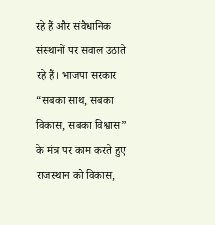रहे हैं और संवैधानिक संस्थानों पर सवाल उठाते रहे हैं। भाजपा सरकार “सबका साथ, सबका विकास, सबका विश्वास” के मंत्र पर काम करते हुए राजस्थान को विकास,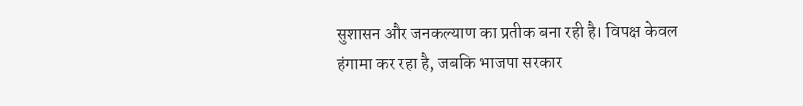सुशासन और जनकल्याण का प्रतीक बना रही है। विपक्ष केवल हंगामा कर रहा है, जबकि भाजपा सरकार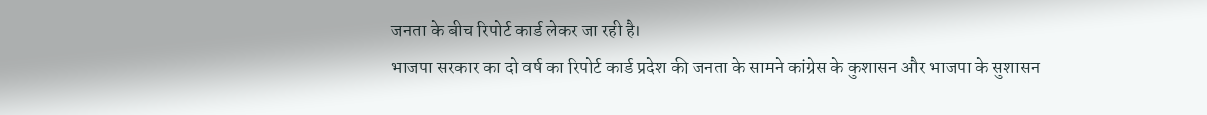जनता के बीच रिपोर्ट कार्ड लेकर जा रही है।
भाजपा सरकार का दो वर्ष का रिपोर्ट कार्ड प्रदेश की जनता के सामने कांग्रेस के कुशासन और भाजपा के सुशासन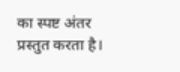का स्पष्ट अंतर प्रस्तुत करता है।